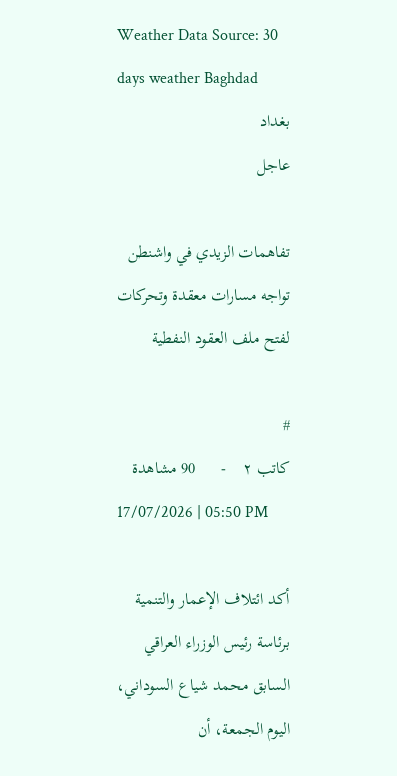Weather Data Source: 30 days weather Baghdad
بغداد
عاجل

تفاهمات الزيدي في واشنطن تواجه مسارات معقدة وتحركات لفتح ملف العقود النفطية

#
کاتب ٢    -      90 مشاهدة
17/07/2026 | 05:50 PM

أكد ائتلاف الإعمار والتنمية برئاسة رئيس الوزراء العراقي السابق محمد شياع السوداني، اليوم الجمعة، أن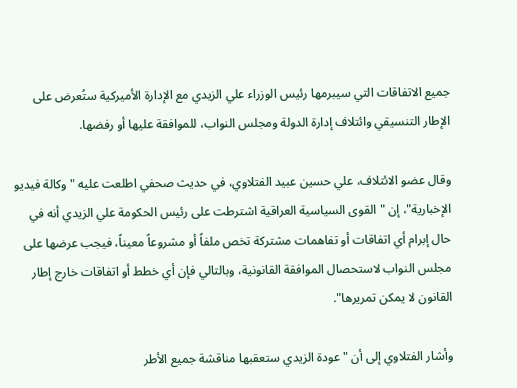جميع الاتفاقات التي سيبرمها رئيس الوزراء علي الزيدي مع الإدارة الأميركية ستُعرض على الإطار التنسيقي وائتلاف إدارة الدولة ومجلس النواب، للموافقة عليها أو رفضها.

وقال عضو الائتلاف، علي حسين عبيد الفتلاوي، في حديث صحفي اطلعت عليه "وكالة فيديو الإخبارية"، إن "القوى السياسية العراقية اشترطت على رئيس الحكومة علي الزيدي أنه في حال إبرام أي اتفاقات أو تفاهمات مشتركة تخص ملفاً أو مشروعاً معيناً، فيجب عرضها على مجلس النواب لاستحصال الموافقة القانونية، وبالتالي فإن أي خطط أو اتفاقات خارج إطار القانون لا يمكن تمريرها".

وأشار الفتلاوي إلى أن "عودة الزيدي ستعقبها مناقشة جميع الأطر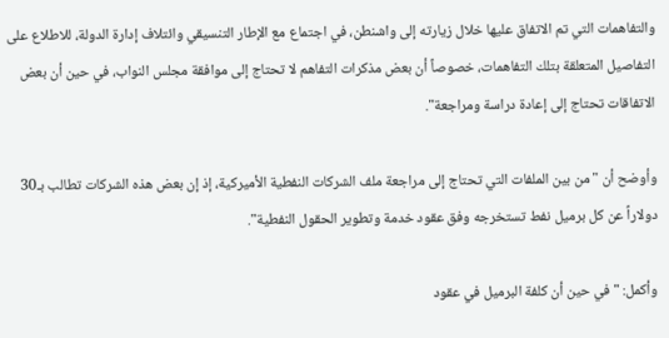والتفاهمات التي تم الاتفاق عليها خلال زيارته إلى واشنطن، في اجتماع مع الإطار التنسيقي وائتلاف إدارة الدولة، للاطلاع على التفاصيل المتعلقة بتلك التفاهمات، خصوصاً أن بعض مذكرات التفاهم لا تحتاج إلى موافقة مجلس النواب، في حين أن بعض الاتفاقات تحتاج إلى إعادة دراسة ومراجعة".

وأوضح أن "من بين الملفات التي تحتاج إلى مراجعة ملف الشركات النفطية الأميركية، إذ إن بعض هذه الشركات تطالب بـ30 دولاراً عن كل برميل نفط تستخرجه وفق عقود خدمة وتطوير الحقول النفطية".

وأكمل: "في حين أن كلفة البرميل في عقود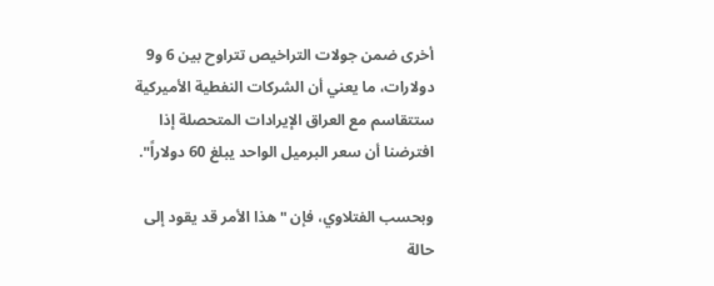أخرى ضمن جولات التراخيص تتراوح بين 6 و9 دولارات، ما يعني أن الشركات النفطية الأميركية ستتقاسم مع العراق الإيرادات المتحصلة إذا افترضنا أن سعر البرميل الواحد يبلغ 60 دولاراً".

وبحسب الفتلاوي، فإن "هذا الأمر قد يقود إلى حالة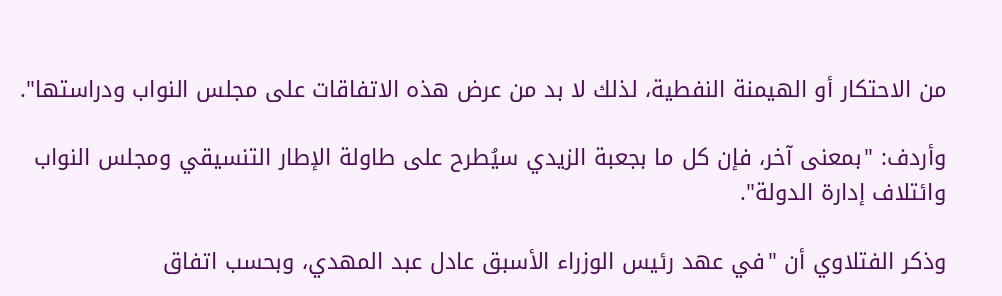من الاحتكار أو الهيمنة النفطية، لذلك لا بد من عرض هذه الاتفاقات على مجلس النواب ودراستها".

وأردف: "بمعنى آخر، فإن كل ما بجعبة الزيدي سيُطرح على طاولة الإطار التنسيقي ومجلس النواب وائتلاف إدارة الدولة".

وذكر الفتلاوي أن "في عهد رئيس الوزراء الأسبق عادل عبد المهدي، وبحسب اتفاق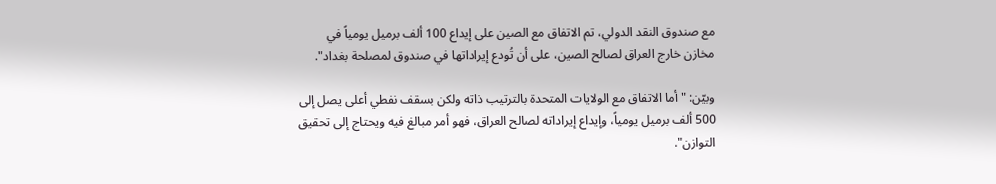مع صندوق النقد الدولي، تم الاتفاق مع الصين على إيداع 100 ألف برميل يومياً في مخازن خارج العراق لصالح الصين، على أن تُودع إيراداتها في صندوق لمصلحة بغداد".

وبيّن: "أما الاتفاق مع الولايات المتحدة بالترتيب ذاته ولكن بسقف نفطي أعلى يصل إلى 500 ألف برميل يومياً، وإيداع إيراداته لصالح العراق، فهو أمر مبالغ فيه ويحتاج إلى تحقيق التوازن".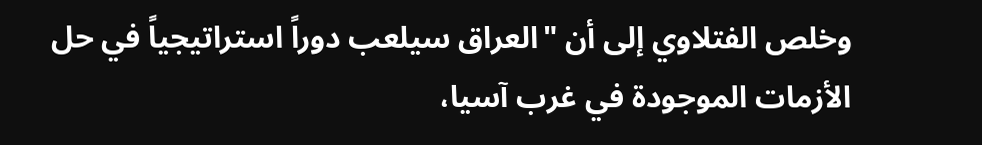وخلص الفتلاوي إلى أن "العراق سيلعب دوراً استراتيجياً في حل الأزمات الموجودة في غرب آسيا،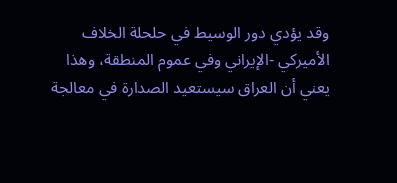وقد يؤدي دور الوسيط في حلحلة الخلاف الأميركي -الإيراني وفي عموم المنطقة، وهذا يعني أن العراق سيستعيد الصدارة في معالجة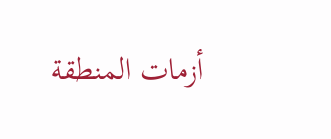أزمات المنطقة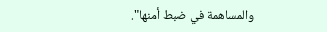والمساهمة في ضبط أمنها".